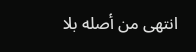انتهى من أصله بلا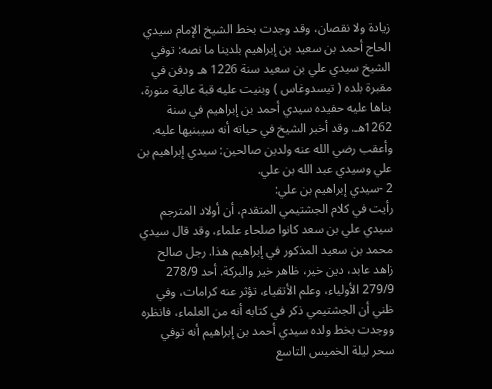زيادة ولا نقصان، وقد وجدت بخط الشيخ الإمام سيدي الحاج أحمد بن سعيد بن إبراهيم بلدينا ما نصه: توفي الشيخ سيدي علي بن سعيد سنة 1226 هـ ودفن في مقبرة بلده ( تيسدوغاس ) وبنيت عليه قبة عالية منورة، بناها عليه حفيده سيدي أحمد بن إبراهيم في سنة 1262هـ. وقد أخبر الشيخ في حياته أنه سيبنيها عليه. وأعقب رضي الله عنه ولدين صالحين: سيدي إبراهيم بن علي وسيدي عبد الله بن علي.
2 -سيدي إبراهيم بن علي:
رأيت في كلام الجشتيمي المتقدم، أن أولاد المترجم سيدي علي بن سعد كانوا صلحاء علماء، وقد قال سيدي محمد بن سعيد المذكور في إبراهيم هذا. رجل صالح زاهد عابد، دين خير، ظاهر خير والبركة. أحد 278/9
279/9 الأولياء، وعلم الأتقياء، تؤثر عنه كرامات، وفي ظني أن الجشتيمي ذكر في كتابه أنه من العلماء، فانظره ووجدت بخط ولده سيدي أحمد بن إبراهيم أنه توفي سحر ليلة الخميس التاسع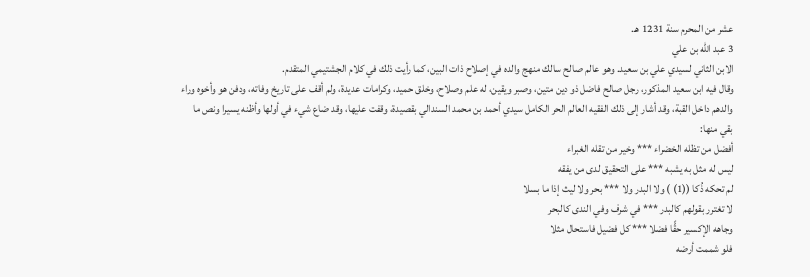عشر من المحرم سنة 1231 هـ.
3 عبد الله بن علي
الابن الثاني لسيدي علي بن سعيد. وهو عالم صالح سالك منهج والده في إصلاح ذات البين، كما رأيت ذلك في كلام الجشتيمي المتقدم.
وقال فيه ابن سعيد المذكور، رجل صالح فاضل ذو دين متين، وصبر ويقين، له علم وصلاح، وخلق حميد، وكرامات عديدة، ولم أقف على تاريخ وفاته، ودفن هو وأخوه وراء والدهم داخل القبة، وقد أشار إلى ذلك الفقيه العالم الحر الكامل سيدي أحمد بن محمد السندالي بقصيدة، وقفت عليها، وقد ضاع شيء في أولها وأظنه يسيرا ونص ما بقي منها:
أفضل من تظله الخضراء *** وخير من تقله الغبراء
ليس له مثل به يشبه *** على التحقيق لدى من يفقه
لم تحكه ذُكا ((1) ) ولا البدر ولا *** بحر ولا ليث إذا ما بسلا
لا تغترر بقولهم كالبدر *** في شرف وفي الندى كالبحر
وجاهه الإكسير حقًّا فضلا *** كل فضيل فاستحال مثلا
فلو شممت أرضه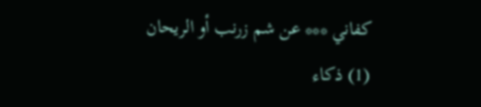كفاني *** عن شم زرنب أو الريحان
(1) ذكاء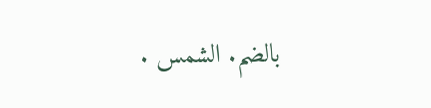بالضم. الشمس .